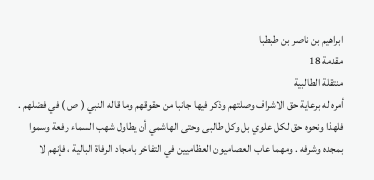ابراهيم بن ناصر بن طبطبا
مقدمة 18
منتقلة الطالبية
أمره له برعاية حق الاشراف وصلتهم وذكر فيها جانبا من حقوقهم وما قاله النبي ( ص ) في فضلهم . فلهذا ونحوه حق لكل علوي بل وكل طالبى وحتى الهاشمي أن يطاول شهب السماء رفعة وسموا بمجده وشرفه . ومهما عاب العصاميون العظاميين في التفاخر بامجاد الرفاة البالية ، فإنهم لا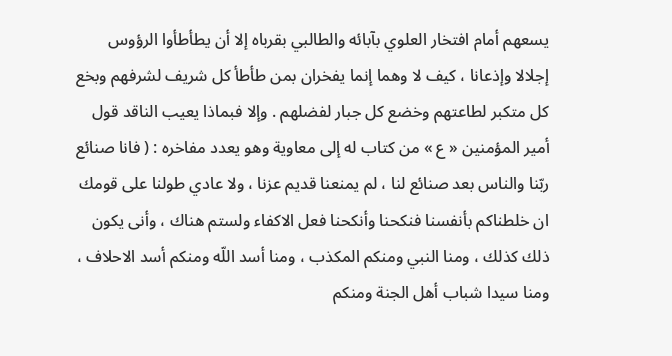يسعهم أمام افتخار العلوي بآبائه والطالبي بقرباه إلا أن يطأطأوا الرؤوس إجلالا وإذعانا ، كيف لا وهما إنما يفخران بمن طأطأ كل شريف لشرفهم وبخع كل متكبر لطاعتهم وخضع كل جبار لفضلهم . وإلا فبماذا يعيب الناقد قول أمير المؤمنين « ع » من كتاب له إلى معاوية وهو يعدد مفاخره : ( فانا صنائع ربّنا والناس بعد صنائع لنا ، لم يمنعنا قديم عزنا ، ولا عادي طولنا على قومك ان خلطناكم بأنفسنا فنكحنا وأنكحنا فعل الاكفاء ولستم هناك ، وأنى يكون ذلك كذلك ، ومنا النبي ومنكم المكذب ، ومنا أسد اللّه ومنكم أسد الاحلاف ، ومنا سيدا شباب أهل الجنة ومنكم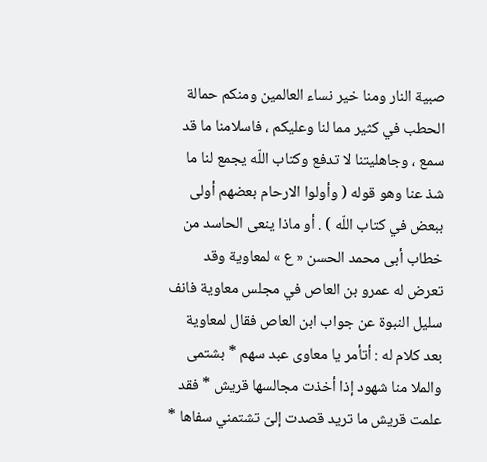صبية النار ومنا خير نساء العالمين ومنكم حمالة الحطب في كثير مما لنا وعليكم ، فاسلامنا ما قد سمع ، وجاهليتنا لا تدفع وكتاب اللّه يجمع لنا ما شذ عنا وهو قوله ( وأولوا الارحام بعضهم أولى ببعض في كتاب اللّه ) . أو ماذا ينعى الحاسد من خطاب أبى محمد الحسن « ع » لمعاوية وقد تعرض له عمرو بن العاص في مجلس معاوية فانف سليل النبوة عن جواب ابن العاص فقال لمعاوية بعد كلام له : أتأمر يا معاوى عبد سهم * بشتمى والملا منا شهود إذا أخذت مجالسها قريش * فقد علمت قريش ما تريد قصدت إلىّ تشتمني سفاها *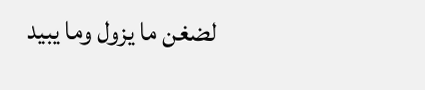لضغن ما يزول وما يبيد